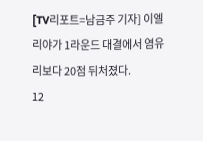[TV리포트=남금주 기자] 이엘리야가 1라운드 대결에서 염유리보다 20점 뒤처졌다.
12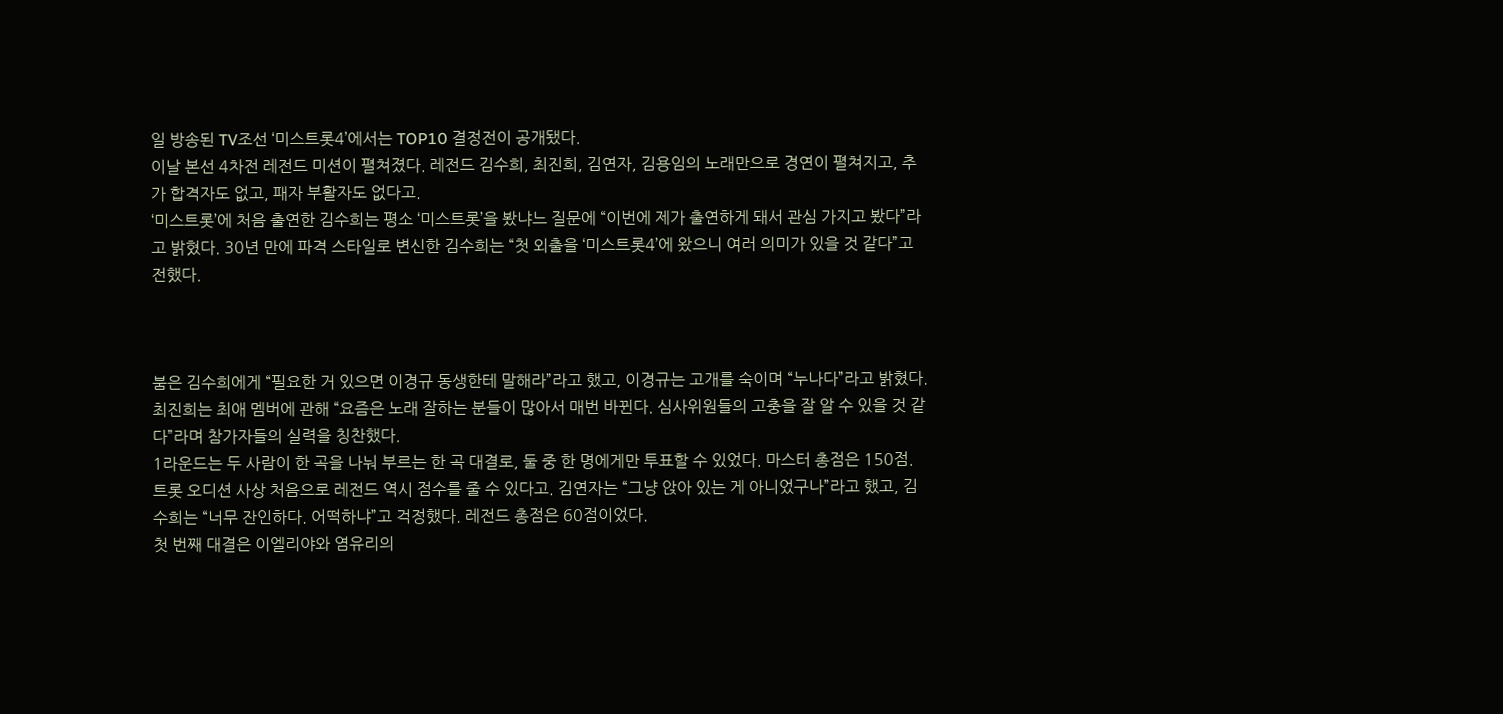일 방송된 TV조선 ‘미스트롯4’에서는 TOP10 결정전이 공개됐다.
이날 본선 4차전 레전드 미션이 펼쳐졌다. 레전드 김수희, 최진희, 김연자, 김용임의 노래만으로 경연이 펼쳐지고, 추가 합격자도 없고, 패자 부활자도 없다고.
‘미스트롯’에 처음 출연한 김수희는 평소 ‘미스트롯’을 봤냐느 질문에 “이번에 제가 출연하게 돼서 관심 가지고 봤다”라고 밝혔다. 30년 만에 파격 스타일로 변신한 김수희는 “첫 외출을 ‘미스트롯4’에 왔으니 여러 의미가 있을 것 같다”고 전했다.



붐은 김수희에게 “필요한 거 있으면 이경규 동생한테 말해라”라고 했고, 이경규는 고개를 숙이며 “누나다”라고 밝혔다. 최진희는 최애 멤버에 관해 “요즘은 노래 잘하는 분들이 많아서 매번 바뀐다. 심사위원들의 고충을 잘 알 수 있을 것 같다”라며 참가자들의 실력을 칭찬했다.
1라운드는 두 사람이 한 곡을 나눠 부르는 한 곡 대결로, 둘 중 한 명에게만 투표할 수 있었다. 마스터 총점은 150점. 트롯 오디션 사상 처음으로 레전드 역시 점수를 줄 수 있다고. 김연자는 “그냥 앉아 있는 게 아니었구나”라고 했고, 김수희는 “너무 잔인하다. 어떡하냐”고 걱정했다. 레전드 총점은 60점이었다.
첫 번째 대결은 이엘리야와 염유리의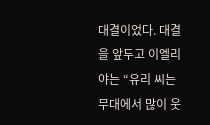대결이었다. 대결을 앞두고 이엘리야는 “유리 씨는 무대에서 많이 웃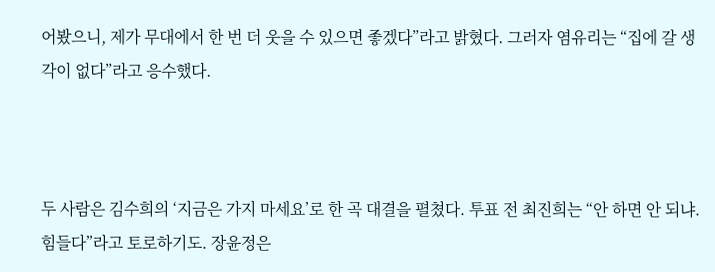어봤으니, 제가 무대에서 한 번 더 웃을 수 있으면 좋겠다”라고 밝혔다. 그러자 염유리는 “집에 갈 생각이 없다”라고 응수했다.



두 사람은 김수희의 ‘지금은 가지 마세요’로 한 곡 대결을 펼쳤다. 투표 전 최진희는 “안 하면 안 되냐. 힘들다”라고 토로하기도. 장윤정은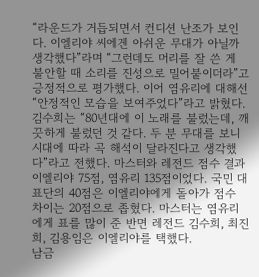“라운드가 거듭되면서 컨디션 난조가 보인다. 이엘리야 씨에겐 아쉬운 무대가 아닐까 생각했다”라며 “그런데도 머리를 잘 쓴 게 불안할 때 소리를 진성으로 밀어붙이더라”고 긍정적으로 평가했다. 이어 염유리에 대해선 “안정적인 모습을 보여주었다”라고 밝혔다.
김수희는 “80년대에 이 노래를 불렀는데, 깨끗하게 불렀던 것 같다. 두 분 무대를 보니 시대에 따라 곡 해석이 달라진다고 생각했다”라고 전했다. 마스터와 레전드 점수 결과 이엘리야 75점, 염유리 135점이었다. 국민 대표단의 40점은 이엘리야에게 돌아가 점수 차이는 20점으로 좁혔다. 마스터는 염유리에게 표를 많이 준 반면 레전드 김수희, 최진희, 김용임은 이엘리야를 택했다.
남금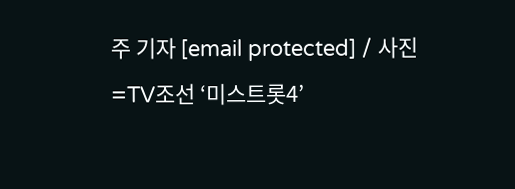주 기자 [email protected] / 사진=TV조선 ‘미스트롯4’